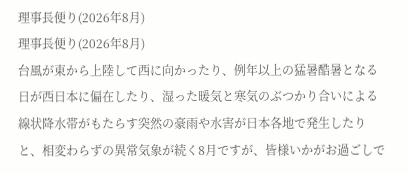理事長便り(2026年8月)
理事長便り(2026年8月)
台風が東から上陸して西に向かったり、例年以上の猛暑酷暑となる日が西日本に偏在したり、湿った暖気と寒気のぶつかり合いによる線状降水帯がもたらす突然の豪雨や水害が日本各地で発生したりと、相変わらずの異常気象が続く8月ですが、皆様いかがお過ごしで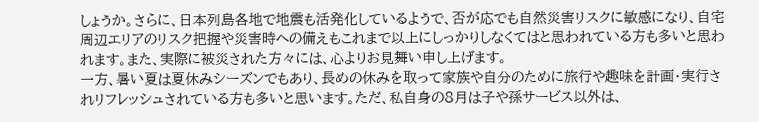しょうか。さらに、日本列島各地で地震も活発化しているようで、否が応でも自然災害リスクに敏感になり、自宅周辺エリアのリスク把握や災害時への備えもこれまで以上にしっかりしなくてはと思われている方も多いと思われます。また、実際に被災された方々には、心よりお見舞い申し上げます。
一方、暑い夏は夏休みシーズンでもあり、長めの休みを取って家族や自分のために旅行や趣味を計画・実行されリフレッシュされている方も多いと思います。ただ、私自身の8月は子や孫サービス以外は、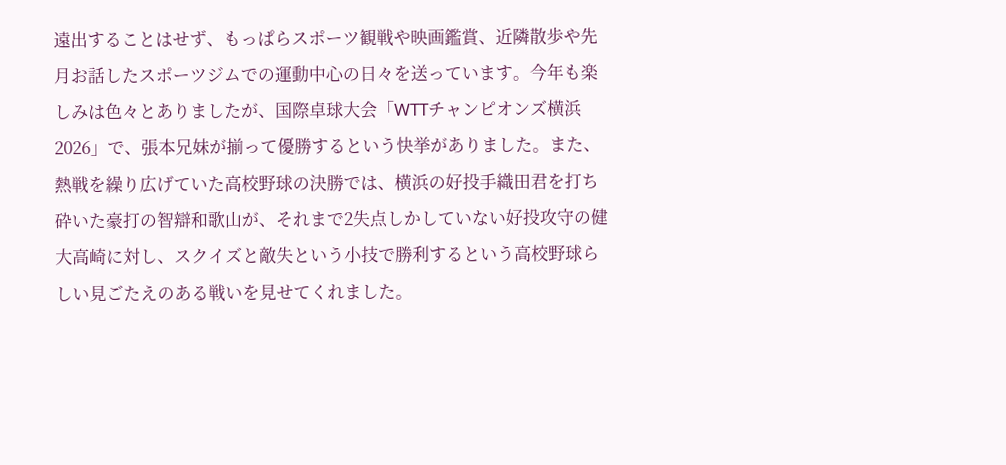遠出することはせず、もっぱらスポーツ観戦や映画鑑賞、近隣散歩や先月お話したスポーツジムでの運動中心の日々を送っています。今年も楽しみは色々とありましたが、国際卓球大会「WTTチャンピオンズ横浜2026」で、張本兄妹が揃って優勝するという快挙がありました。また、熱戦を繰り広げていた高校野球の決勝では、横浜の好投手織田君を打ち砕いた豪打の智辯和歌山が、それまで2失点しかしていない好投攻守の健大高崎に対し、スクイズと敵失という小技で勝利するという高校野球らしい見ごたえのある戦いを見せてくれました。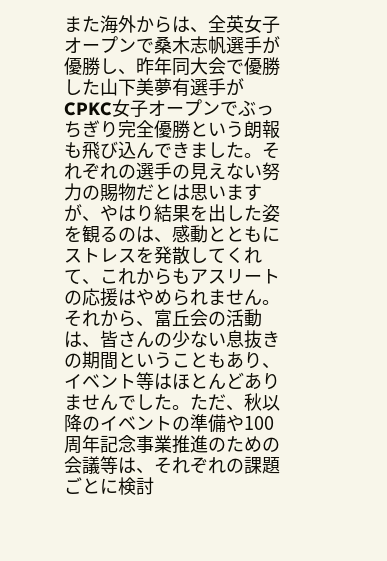また海外からは、全英女子オープンで桑木志帆選手が優勝し、昨年同大会で優勝した山下美夢有選手がCPKC女子オープンでぶっちぎり完全優勝という朗報も飛び込んできました。それぞれの選手の見えない努力の賜物だとは思いますが、やはり結果を出した姿を観るのは、感動とともにストレスを発散してくれて、これからもアスリートの応援はやめられません。
それから、富丘会の活動は、皆さんの少ない息抜きの期間ということもあり、イベント等はほとんどありませんでした。ただ、秋以降のイベントの準備や100周年記念事業推進のための会議等は、それぞれの課題ごとに検討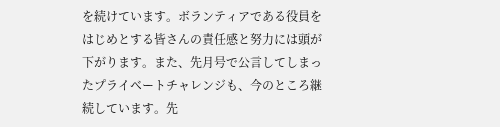を続けています。ボランティアである役員をはじめとする皆さんの責任感と努力には頭が下がります。また、先月号で公言してしまったプライベートチャレンジも、今のところ継続しています。先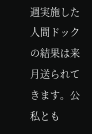週実施した人間ドックの結果は来月送られてきます。公私とも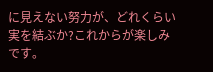に見えない努力が、どれくらい実を結ぶか?これからが楽しみです。